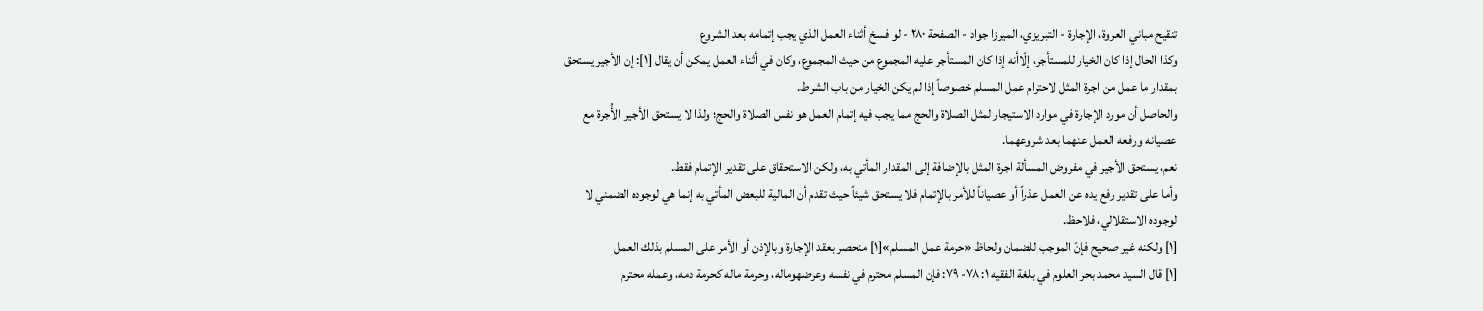تنقيح مباني العروة، الإجارة - التبريزي، الميرزا جواد - الصفحة ٢٨٠ - لو فسخ أثناء العمل الذي يجب إتمامه بعد الشروع
وكذا الحال إذا كان الخيار للمستأجر، إلّاأنه إذا كان المستأجر عليه المجموع من حيث المجموع، وكان في أثناء العمل يمكن أن يقال [١]: إن الأجير يستحق بمقدار ما عمل من اجرة المثل لاحترام عمل المسلم خصوصاً إذا لم يكن الخيار من باب الشرط.
والحاصل أن مورد الإجارة في موارد الاستيجار لمثل الصلاة والحج مما يجب فيه إتمام العمل هو نفس الصلاة والحج؛ ولذا لا يستحق الأجير الأُجرة مع عصيانه ورفعه العمل عنهما بعد شروعهما.
نعم، يستحق الأجير في مفروض المسألة اجرة المثل بالإضافة إلى المقدار المأتي به، ولكن الاستحقاق على تقدير الإتمام فقط.
وأما على تقدير رفع يده عن العمل عذراً أو عصياناً للأمر بالإتمام فلا يستحق شيئاً حيث تقدم أن المالية للبعض المأتي به إنما هي لوجوده الضمني لا لوجوده الاستقلالي، فلاحظ.
[١] ولكنه غير صحيح فإنّ الموجب للضمان ولحاظ «حرمة عمل المسلم»[١] منحصر بعقد الإجارة وبالإذن أو الأمر على المسلم بذلك العمل
[١] قال السيد محمد بحر العلوم في بلغة الفقيه ١: ٧٨- ٧٩: فإن المسلم محترم في نفسه وعرضهوماله، وحرمة ماله كحرمة دمه، وعمله محترم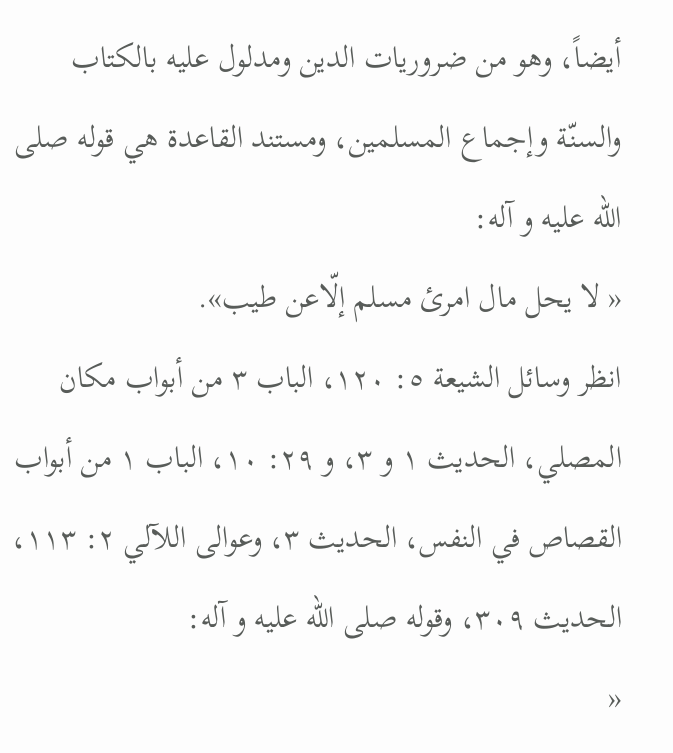أيضاً، وهو من ضروريات الدين ومدلول عليه بالكتاب والسنّة وإجماع المسلمين، ومستند القاعدة هي قوله صلى الله عليه و آله:
« لا يحل مال امرئ مسلم إلّاعن طيب».
انظر وسائل الشيعة ٥: ١٢٠، الباب ٣ من أبواب مكان المصلي، الحديث ١ و ٣، و ٢٩: ١٠، الباب ١ من أبواب القصاص في النفس، الحديث ٣، وعوالى اللآلي ٢: ١١٣، الحديث ٣٠٩، وقوله صلى الله عليه و آله:
«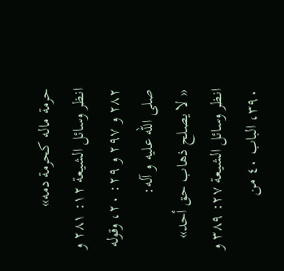حرمة ماله كحرمة دمه»
انظر وسائل الشيعة ١٢: ٢٨١ و ٢٨٢ و ٢٩٧ و ٢٩: ٢٠، وقوله صلى الله عليه و آله:
« لا يصلح ذهاب حق أحد»
انظر وسائل الشيعة ٢٧: ٣٨٩ و ٣٩٠، الباب ٤٠ من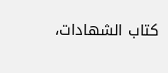كتاب الشهادات،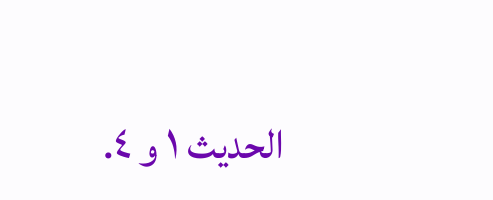الحديث ١ و ٤.